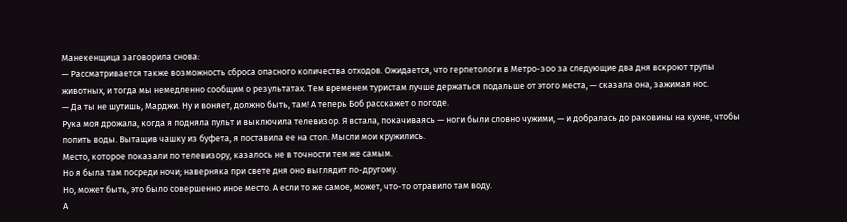Манекенщица заговорила снова:
— Рассматривается также возможность сброса опасного количества отходов. Ожидается, что герпетологи в Метро-зоо за следующие два дня вскроют трупы животных, и тогда мы немедленно сообщим о результатах. Тем временем туристам лучше держаться подальше от этого места, — сказала она, зажимая нос.
— Да ты не шутишь, Марджи. Ну и воняет, должно быть, там! А теперь Боб расскажет о погоде.
Рука моя дрожала, когда я подняла пульт и выключила телевизор. Я встала, покачиваясь — ноги были словно чужими, — и добралась до раковины на кухне, чтобы попить воды. Вытащив чашку из буфета, я поставила ее на стол. Мысли мои кружились.
Место, которое показали по телевизору, казалось не в точности тем же самым.
Но я была там посреди ночи; наверняка при свете дня оно выглядит по-другому.
Но, может быть, это было совершенно иное место. А если то же самое, может, что-то отравило там воду.
А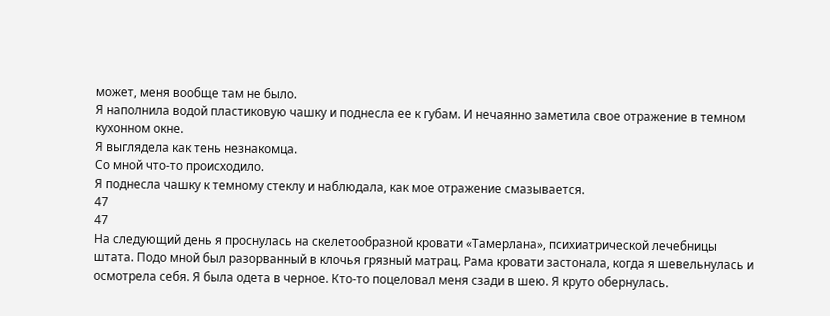может, меня вообще там не было.
Я наполнила водой пластиковую чашку и поднесла ее к губам. И нечаянно заметила свое отражение в темном кухонном окне.
Я выглядела как тень незнакомца.
Со мной что-то происходило.
Я поднесла чашку к темному стеклу и наблюдала, как мое отражение смазывается.
47
47
На следующий день я проснулась на скелетообразной кровати «Тамерлана», психиатрической лечебницы штата. Подо мной был разорванный в клочья грязный матрац. Рама кровати застонала, когда я шевельнулась и осмотрела себя. Я была одета в черное. Кто-то поцеловал меня сзади в шею. Я круто обернулась.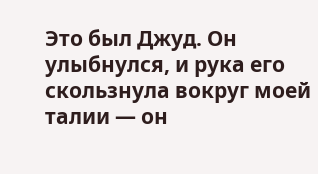Это был Джуд. Он улыбнулся, и рука его скользнула вокруг моей талии — он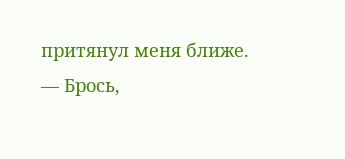притянул меня ближе.
— Брось,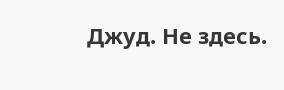Джуд. Не здесь.